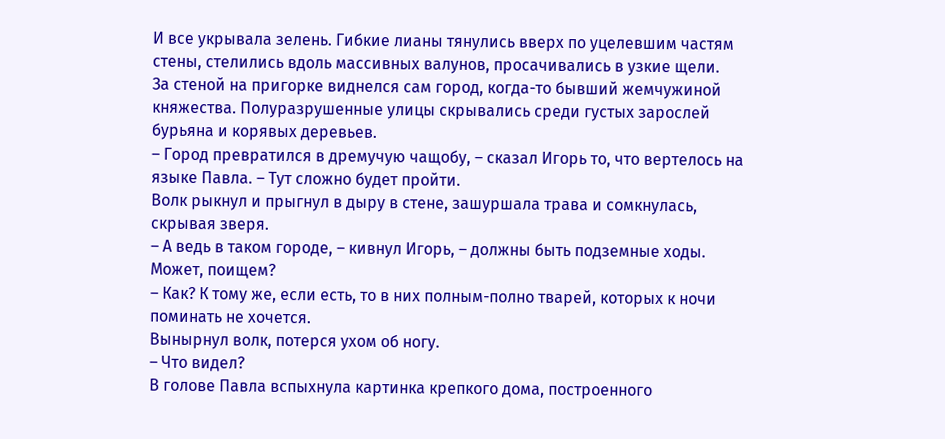И все укрывала зелень. Гибкие лианы тянулись вверх по уцелевшим частям стены, стелились вдоль массивных валунов, просачивались в узкие щели.
За стеной на пригорке виднелся сам город, когда-то бывший жемчужиной княжества. Полуразрушенные улицы скрывались среди густых зарослей бурьяна и корявых деревьев.
– Город превратился в дремучую чащобу, – сказал Игорь то, что вертелось на языке Павла. – Тут сложно будет пройти.
Волк рыкнул и прыгнул в дыру в стене, зашуршала трава и сомкнулась, скрывая зверя.
– А ведь в таком городе, – кивнул Игорь, – должны быть подземные ходы. Может, поищем?
– Как? К тому же, если есть, то в них полным-полно тварей, которых к ночи поминать не хочется.
Вынырнул волк, потерся ухом об ногу.
– Что видел?
В голове Павла вспыхнула картинка крепкого дома, построенного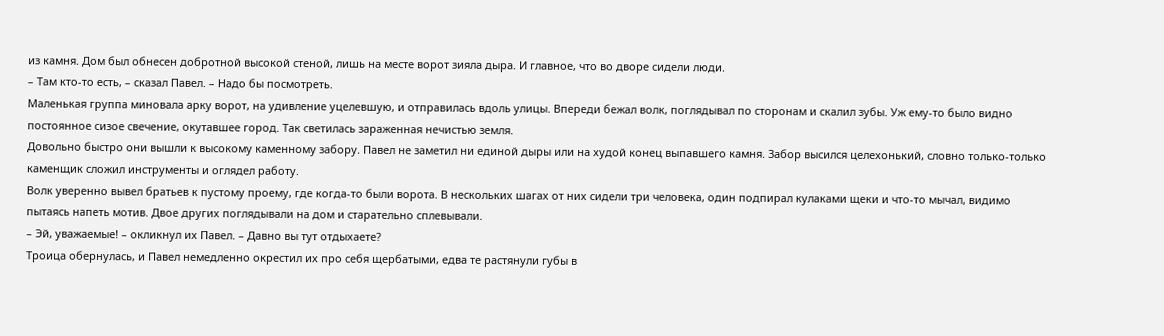из камня. Дом был обнесен добротной высокой стеной, лишь на месте ворот зияла дыра. И главное, что во дворе сидели люди.
– Там кто-то есть, – сказал Павел. – Надо бы посмотреть.
Маленькая группа миновала арку ворот, на удивление уцелевшую, и отправилась вдоль улицы. Впереди бежал волк, поглядывал по сторонам и скалил зубы. Уж ему-то было видно постоянное сизое свечение, окутавшее город. Так светилась зараженная нечистью земля.
Довольно быстро они вышли к высокому каменному забору. Павел не заметил ни единой дыры или на худой конец выпавшего камня. Забор высился целехонький, словно только-только каменщик сложил инструменты и оглядел работу.
Волк уверенно вывел братьев к пустому проему, где когда-то были ворота. В нескольких шагах от них сидели три человека, один подпирал кулаками щеки и что-то мычал, видимо пытаясь напеть мотив. Двое других поглядывали на дом и старательно сплевывали.
– Эй, уважаемые! – окликнул их Павел. – Давно вы тут отдыхаете?
Троица обернулась, и Павел немедленно окрестил их про себя щербатыми, едва те растянули губы в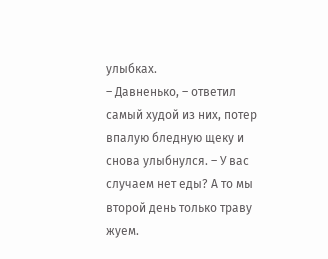улыбках.
– Давненько, – ответил самый худой из них, потер впалую бледную щеку и снова улыбнулся. – У вас случаем нет еды? А то мы второй день только траву жуем.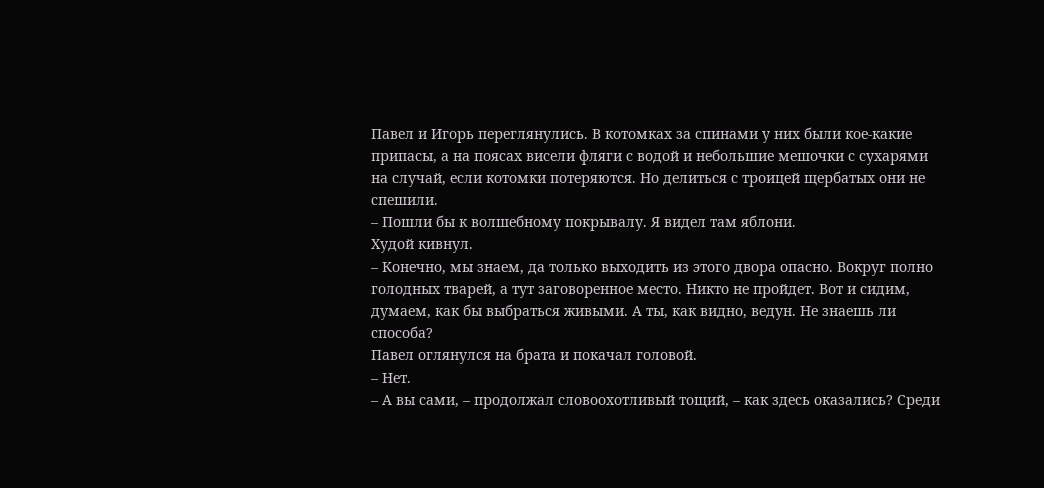Павел и Игорь переглянулись. В котомках за спинами у них были кое-какие припасы, а на поясах висели фляги с водой и небольшие мешочки с сухарями на случай, если котомки потеряются. Но делиться с троицей щербатых они не спешили.
– Пошли бы к волшебному покрывалу. Я видел там яблони.
Худой кивнул.
– Конечно, мы знаем, да только выходить из этого двора опасно. Вокруг полно голодных тварей, а тут заговоренное место. Никто не пройдет. Вот и сидим, думаем, как бы выбраться живыми. А ты, как видно, ведун. Не знаешь ли способа?
Павел оглянулся на брата и покачал головой.
– Нет.
– А вы сами, – продолжал словоохотливый тощий, – как здесь оказались? Среди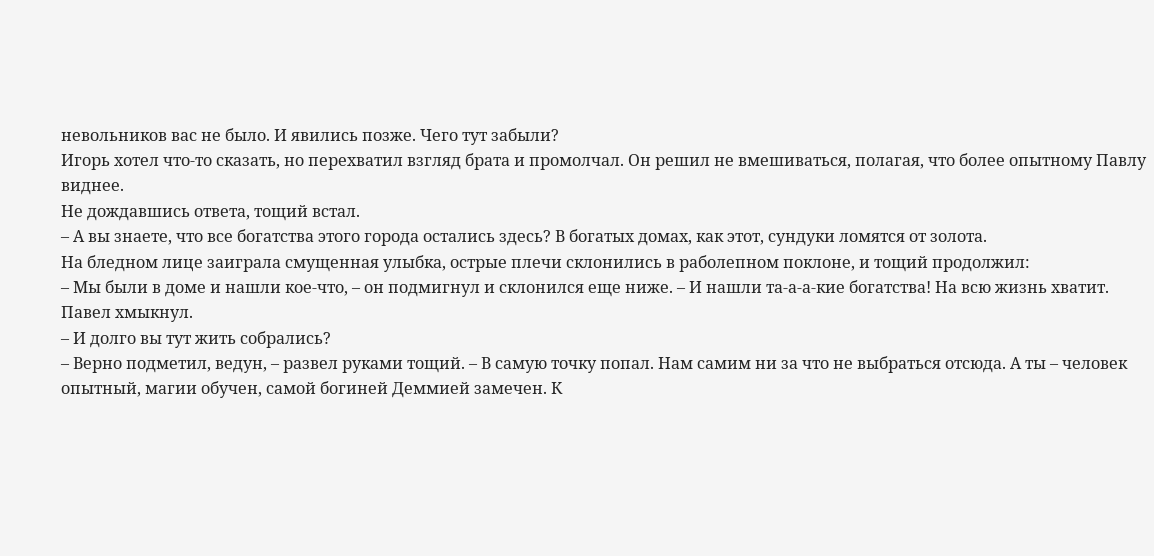невольников вас не было. И явились позже. Чего тут забыли?
Игорь хотел что-то сказать, но перехватил взгляд брата и промолчал. Он решил не вмешиваться, полагая, что более опытному Павлу виднее.
Не дождавшись ответа, тощий встал.
– А вы знаете, что все богатства этого города остались здесь? В богатых домах, как этот, сундуки ломятся от золота.
На бледном лице заиграла смущенная улыбка, острые плечи склонились в раболепном поклоне, и тощий продолжил:
– Мы были в доме и нашли кое-что, – он подмигнул и склонился еще ниже. – И нашли та-а-а-кие богатства! На всю жизнь хватит.
Павел хмыкнул.
– И долго вы тут жить собрались?
– Верно подметил, ведун, – развел руками тощий. – В самую точку попал. Нам самим ни за что не выбраться отсюда. А ты – человек опытный, магии обучен, самой богиней Деммией замечен. К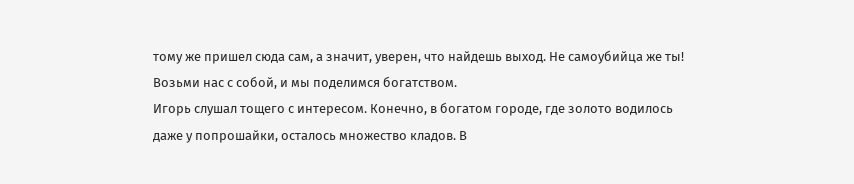тому же пришел сюда сам, а значит, уверен, что найдешь выход. Не самоубийца же ты! Возьми нас с собой, и мы поделимся богатством.
Игорь слушал тощего с интересом. Конечно, в богатом городе, где золото водилось даже у попрошайки, осталось множество кладов. В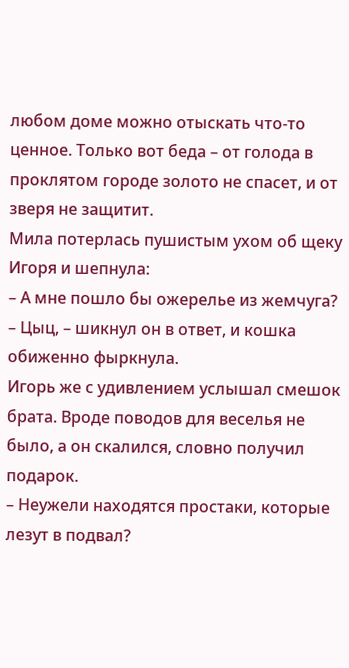любом доме можно отыскать что-то ценное. Только вот беда – от голода в проклятом городе золото не спасет, и от зверя не защитит.
Мила потерлась пушистым ухом об щеку Игоря и шепнула:
– А мне пошло бы ожерелье из жемчуга?
– Цыц, – шикнул он в ответ, и кошка обиженно фыркнула.
Игорь же с удивлением услышал смешок брата. Вроде поводов для веселья не было, а он скалился, словно получил подарок.
– Неужели находятся простаки, которые лезут в подвал?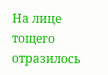На лице тощего отразилось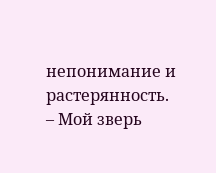непонимание и растерянность.
– Мой зверь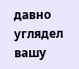давно углядел вашу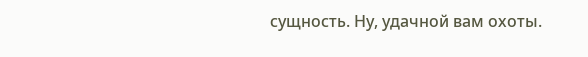сущность. Ну, удачной вам охоты.